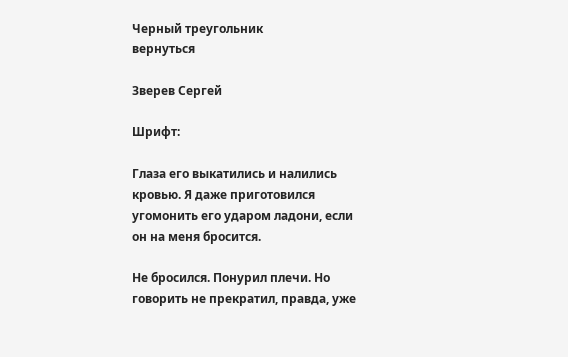Черный треугольник
вернуться

Зверев Сергей

Шрифт:

Глаза его выкатились и налились кровью. Я даже приготовился угомонить его ударом ладони, если он на меня бросится.

Не бросился. Понурил плечи. Но говорить не прекратил, правда, уже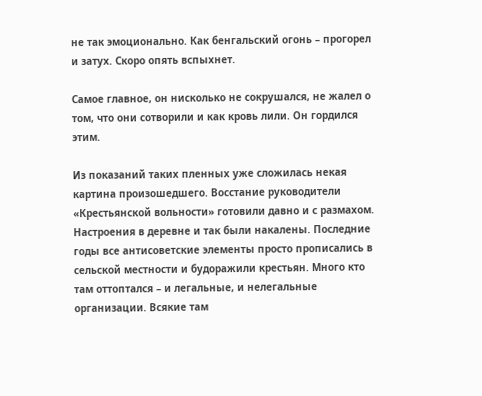не так эмоционально. Как бенгальский огонь – прогорел и затух. Скоро опять вспыхнет.

Самое главное, он нисколько не сокрушался, не жалел о том, что они сотворили и как кровь лили. Он гордился этим.

Из показаний таких пленных уже сложилась некая картина произошедшего. Восстание руководители «Крестьянской вольности» готовили давно и с размахом. Настроения в деревне и так были накалены. Последние годы все антисоветские элементы просто прописались в сельской местности и будоражили крестьян. Много кто там оттоптался – и легальные, и нелегальные организации. Всякие там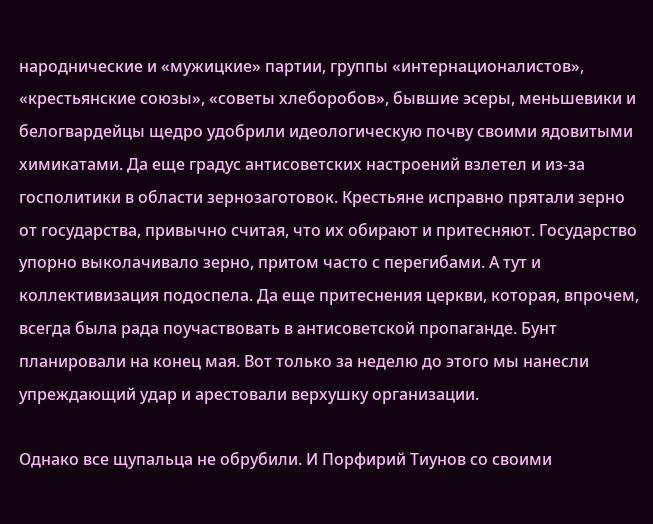народнические и «мужицкие» партии, группы «интернационалистов», «крестьянские союзы», «советы хлеборобов», бывшие эсеры, меньшевики и белогвардейцы щедро удобрили идеологическую почву своими ядовитыми химикатами. Да еще градус антисоветских настроений взлетел и из-за госполитики в области зернозаготовок. Крестьяне исправно прятали зерно от государства, привычно считая, что их обирают и притесняют. Государство упорно выколачивало зерно, притом часто с перегибами. А тут и коллективизация подоспела. Да еще притеснения церкви, которая, впрочем, всегда была рада поучаствовать в антисоветской пропаганде. Бунт планировали на конец мая. Вот только за неделю до этого мы нанесли упреждающий удар и арестовали верхушку организации.

Однако все щупальца не обрубили. И Порфирий Тиунов со своими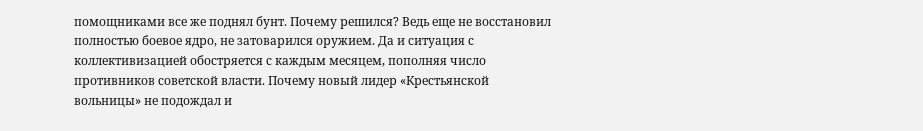помощниками все же поднял бунт. Почему решился? Ведь еще не восстановил полностью боевое ядро, не затоварился оружием. Да и ситуация с коллективизацией обостряется с каждым месяцем, пополняя число противников советской власти. Почему новый лидер «Крестьянской вольницы» не подождал и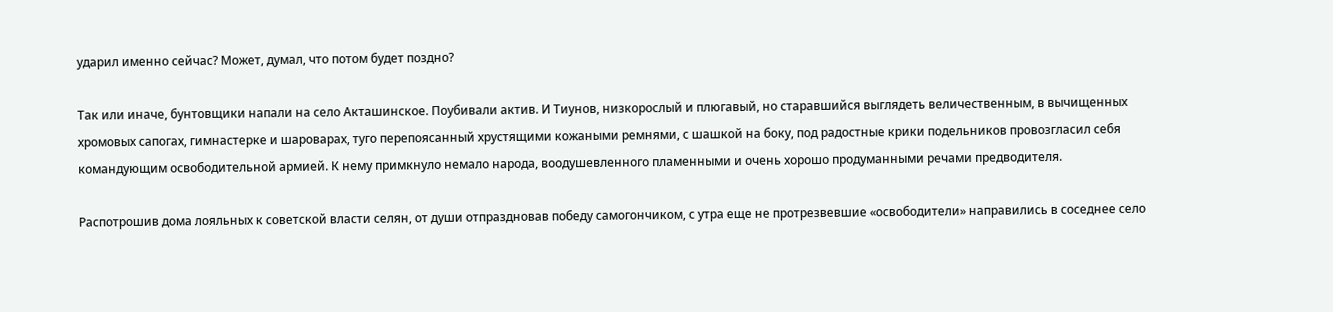ударил именно сейчас? Может, думал, что потом будет поздно?

Так или иначе, бунтовщики напали на село Акташинское. Поубивали актив. И Тиунов, низкорослый и плюгавый, но старавшийся выглядеть величественным, в вычищенных хромовых сапогах, гимнастерке и шароварах, туго перепоясанный хрустящими кожаными ремнями, с шашкой на боку, под радостные крики подельников провозгласил себя командующим освободительной армией. К нему примкнуло немало народа, воодушевленного пламенными и очень хорошо продуманными речами предводителя.

Распотрошив дома лояльных к советской власти селян, от души отпраздновав победу самогончиком, с утра еще не протрезвевшие «освободители» направились в соседнее село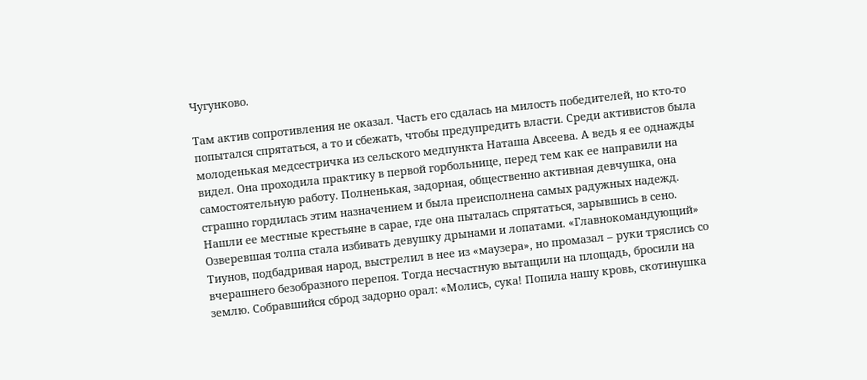Чугунково.

Там актив сопротивления не оказал. Часть его сдалась на милость победителей, но кто-то попытался спрятаться, а то и сбежать, чтобы предупредить власти. Среди активистов была молоденькая медсестричка из сельского медпункта Наташа Авсеева. А ведь я ее однажды видел. Она проходила практику в первой горбольнице, перед тем как ее направили на самостоятельную работу. Полненькая, задорная, общественно активная девчушка, она страшно гордилась этим назначением и была преисполнена самых радужных надежд. Нашли ее местные крестьяне в сарае, где она пыталась спрятаться, зарывшись в сено. Озверевшая толпа стала избивать девушку дрынами и лопатами. «Главнокомандующий» Тиунов, подбадривая народ, выстрелил в нее из «маузера», но промазал – руки тряслись со вчерашнего безобразного перепоя. Тогда несчастную вытащили на площадь, бросили на землю. Собравшийся сброд задорно орал: «Молись, сука! Попила нашу кровь, скотинушка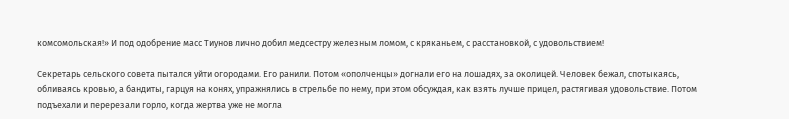комсомольская!» И под одобрение масс Тиунов лично добил медсестру железным ломом, с кряканьем, с расстановкой, с удовольствием!

Секретарь сельского совета пытался уйти огородами. Его ранили. Потом «ополченцы» догнали его на лошадях, за околицей. Человек бежал, спотыкаясь, обливаясь кровью, а бандиты, гарцуя на конях, упражнялись в стрельбе по нему, при этом обсуждая, как взять лучше прицел, растягивая удовольствие. Потом подъехали и перерезали горло, когда жертва уже не могла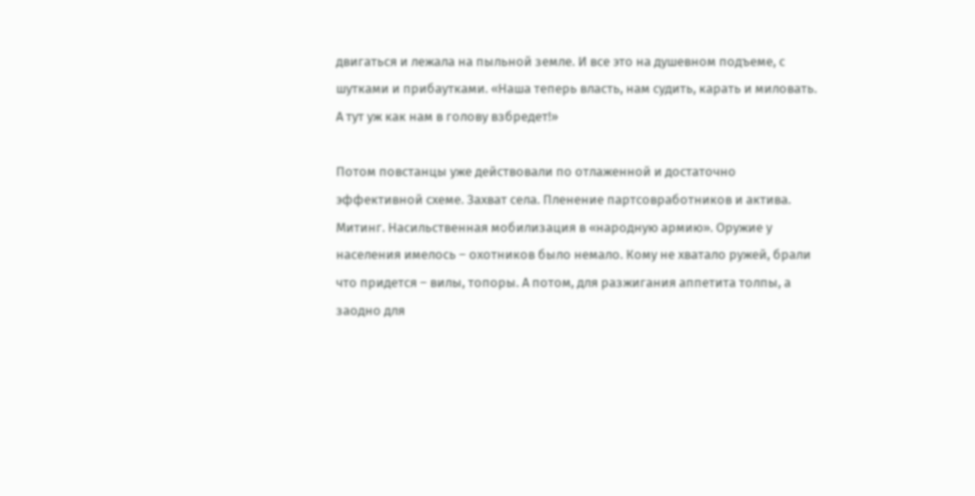двигаться и лежала на пыльной земле. И все это на душевном подъеме, с шутками и прибаутками. «Наша теперь власть, нам судить, карать и миловать. А тут уж как нам в голову взбредет!»

Потом повстанцы уже действовали по отлаженной и достаточно эффективной схеме. Захват села. Пленение партсовработников и актива. Митинг. Насильственная мобилизация в «народную армию». Оружие у населения имелось – охотников было немало. Кому не хватало ружей, брали что придется – вилы, топоры. А потом, для разжигания аппетита толпы, а заодно для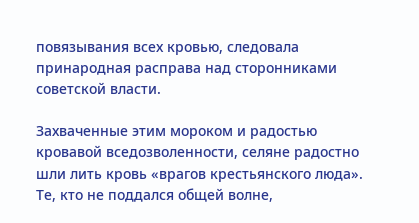повязывания всех кровью, следовала принародная расправа над сторонниками советской власти.

Захваченные этим мороком и радостью кровавой вседозволенности, селяне радостно шли лить кровь «врагов крестьянского люда». Те, кто не поддался общей волне,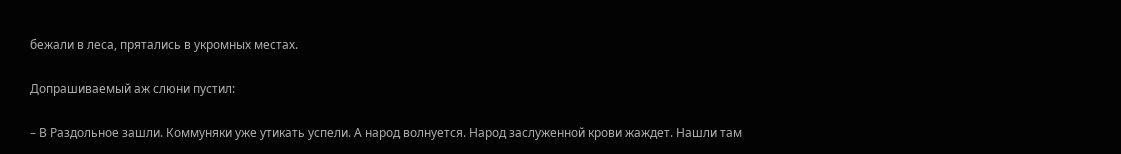бежали в леса, прятались в укромных местах.

Допрашиваемый аж слюни пустил:

– В Раздольное зашли. Коммуняки уже утикать успели. А народ волнуется. Народ заслуженной крови жаждет. Нашли там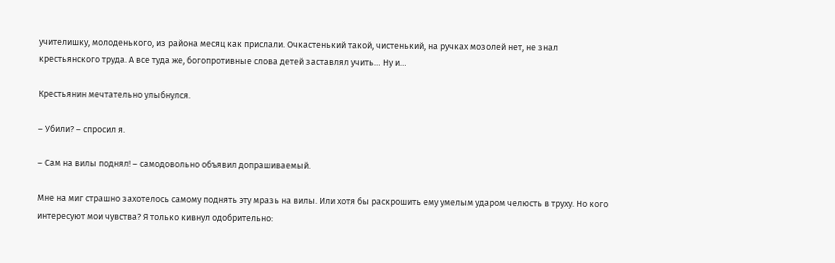учителишку, молоденького, из района месяц как прислали. Очкастенький такой, чистенький, на ручках мозолей нет, не знал крестьянского труда. А все туда же, богопротивные слова детей заставлял учить… Ну и…

Крестьянин мечтательно улыбнулся.

– Убили? – спросил я.

– Сам на вилы поднял! – самодовольно объявил допрашиваемый.

Мне на миг страшно захотелось самому поднять эту мразь на вилы. Или хотя бы раскрошить ему умелым ударом челюсть в труху. Но кого интересуют мои чувства? Я только кивнул одобрительно: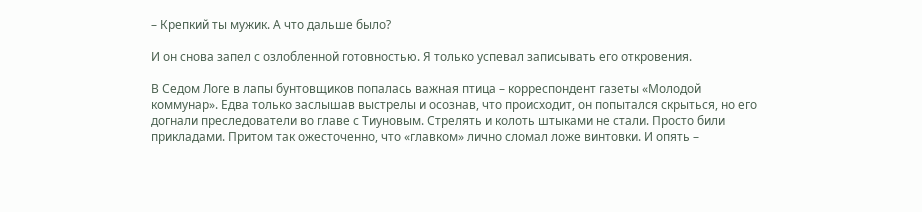– Крепкий ты мужик. А что дальше было?

И он снова запел с озлобленной готовностью. Я только успевал записывать его откровения.

В Седом Логе в лапы бунтовщиков попалась важная птица – корреспондент газеты «Молодой коммунар». Едва только заслышав выстрелы и осознав, что происходит, он попытался скрыться, но его догнали преследователи во главе с Тиуновым. Стрелять и колоть штыками не стали. Просто били прикладами. Притом так ожесточенно, что «главком» лично сломал ложе винтовки. И опять –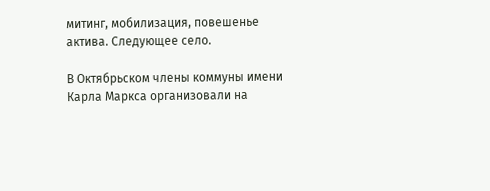митинг, мобилизация, повешенье актива. Следующее село.

В Октябрьском члены коммуны имени Карла Маркса организовали на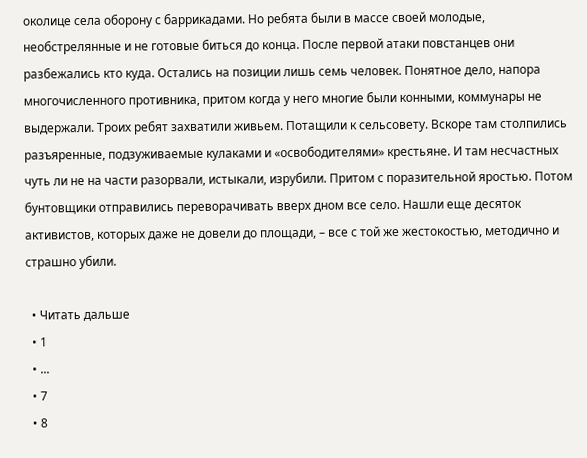околице села оборону с баррикадами. Но ребята были в массе своей молодые, необстрелянные и не готовые биться до конца. После первой атаки повстанцев они разбежались кто куда. Остались на позиции лишь семь человек. Понятное дело, напора многочисленного противника, притом когда у него многие были конными, коммунары не выдержали. Троих ребят захватили живьем. Потащили к сельсовету. Вскоре там столпились разъяренные, подзуживаемые кулаками и «освободителями» крестьяне. И там несчастных чуть ли не на части разорвали, истыкали, изрубили. Притом с поразительной яростью. Потом бунтовщики отправились переворачивать вверх дном все село. Нашли еще десяток активистов, которых даже не довели до площади, – все с той же жестокостью, методично и страшно убили.

  • Читать дальше
  • 1
  • ...
  • 7
  • 8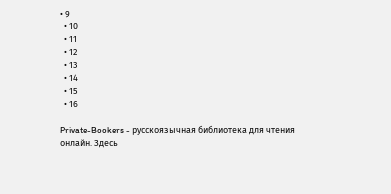• 9
  • 10
  • 11
  • 12
  • 13
  • 14
  • 15
  • 16

Private-Bookers - русскоязычная библиотека для чтения онлайн. Здесь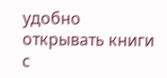удобно открывать книги с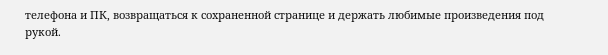телефона и ПК, возвращаться к сохраненной странице и держать любимые произведения под рукой.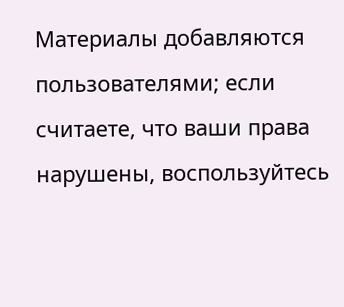Материалы добавляются пользователями; если считаете, что ваши права нарушены, воспользуйтесь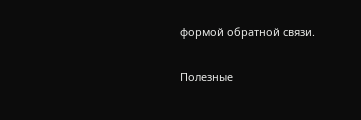формой обратной связи.

Полезные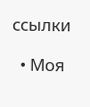ссылки

  • Моя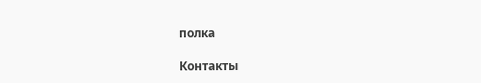полка

Контакты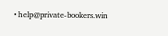• help@private-bookers.win